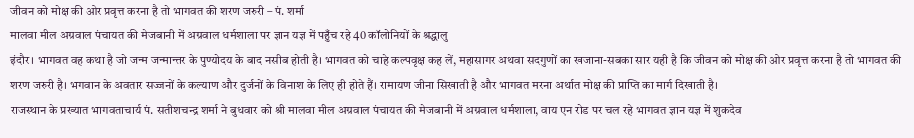जीवन को मोक्ष की ओर प्रवृत्त करना है तो भागवत की शरण जरुरी – पं. शर्मा
मालवा मील अग्रवाल पंचायत की मेजबानी में अग्रवाल धर्मशाला पर ज्ञान यज्ञ में पहुँच रहे 40 कॉलोनियों के श्रद्धालु
इंदौर। भागवत वह कथा है जो जन्म जन्मान्तर के पुण्योदय के बाद नसीब होती है। भागवत को चाहे कल्पवृक्ष कह लें, महासागर अथवा सदगुणों का खजाना-सबका सार यही है कि जीवन को मोक्ष की ओर प्रवृत्त करना है तो भागवत की शरण जरुरी है। भगवान के अवतार सज्जनों के कल्याण और दुर्जनों के विनाश के लिए ही होते हैं। रामायण जीना सिखाती है और भागवत मरना अर्थात मोक्ष की प्राप्ति का मार्ग दिखाती है।
राजस्थान के प्रख्यात भागवताचार्य पं. सतीशचन्द्र शर्मा ने बुधवार को श्री मालवा मील अग्रवाल पंचायत की मेजबानी में अग्रवाल धर्मशाला, वाय एन रोड पर चल रहे भागवत ज्ञान यज्ञ में शुकदेव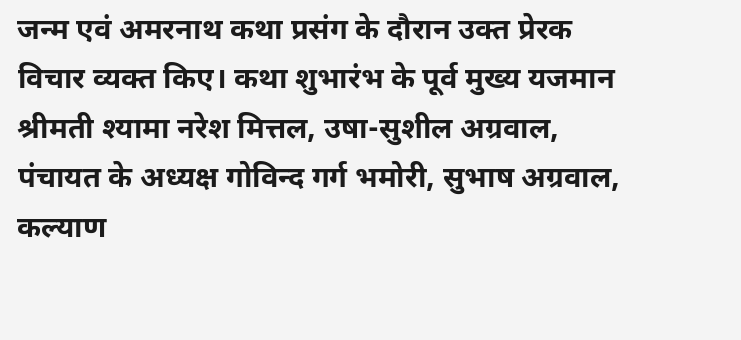जन्म एवं अमरनाथ कथा प्रसंग के दौरान उक्त प्रेरक विचार व्यक्त किए। कथा शुभारंभ के पूर्व मुख्य यजमान श्रीमती श्यामा नरेश मित्तल, उषा-सुशील अग्रवाल, पंचायत के अध्यक्ष गोविन्द गर्ग भमोरी, सुभाष अग्रवाल, कल्याण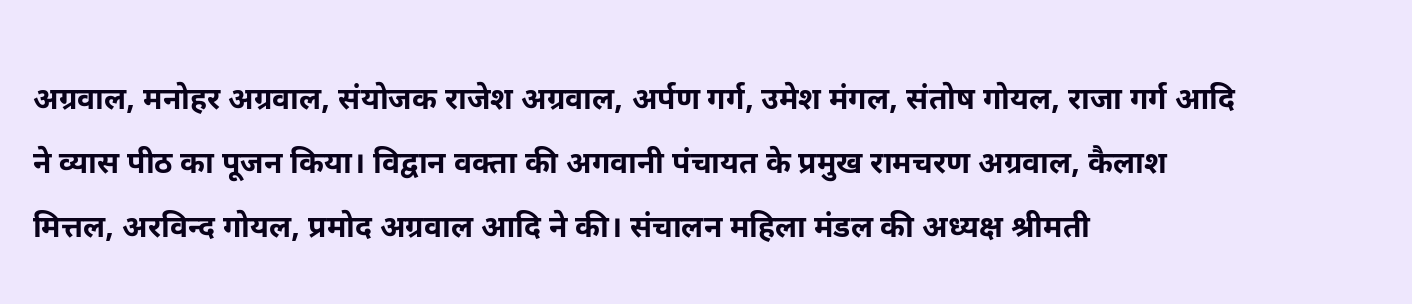अग्रवाल, मनोहर अग्रवाल, संयोजक राजेश अग्रवाल, अर्पण गर्ग, उमेश मंगल, संतोष गोयल, राजा गर्ग आदि ने व्यास पीठ का पूजन किया। विद्वान वक्ता की अगवानी पंचायत के प्रमुख रामचरण अग्रवाल, कैलाश मित्तल, अरविन्द गोयल, प्रमोद अग्रवाल आदि ने की। संचालन महिला मंडल की अध्यक्ष श्रीमती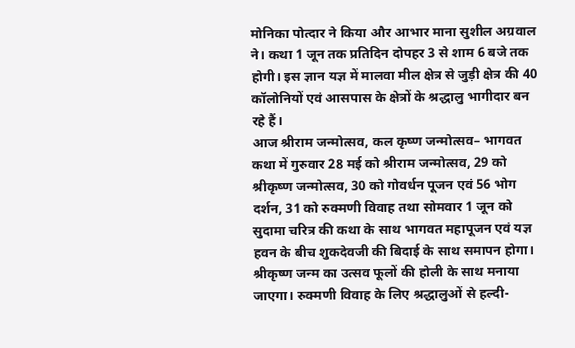मोनिका पोत्दार ने किया और आभार माना सुशील अग्रवाल ने। कथा 1 जून तक प्रतिदिन दोपहर 3 से शाम 6 बजे तक होगी। इस ज्ञान यज्ञ में मालवा मील क्षेत्र से जुड़ी क्षेत्र की 40 कॉलोनियों एवं आसपास के क्षेत्रों के श्रद्धालु भागीदार बन रहे हैं।
आज श्रीराम जन्मोत्सव, कल कृष्ण जन्मोत्सव– भागवत कथा में गुरुवार 28 मई को श्रीराम जन्मोत्सव, 29 को श्रीकृष्ण जन्मोत्सव, 30 को गोवर्धन पूजन एवं 56 भोग दर्शन, 31 को रुक्मणी विवाह तथा सोमवार 1 जून को सुदामा चरित्र की कथा के साथ भागवत महापूजन एवं यज्ञ हवन के बीच शुकदेवजी की बिदाई के साथ समापन होगा। श्रीकृष्ण जन्म का उत्सव फूलों की होली के साथ मनाया जाएगा। रुक्मणी विवाह के लिए श्रद्धालुओं से हल्दी-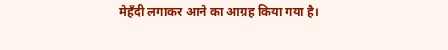मेहँदी लगाकर आने का आग्रह किया गया है।